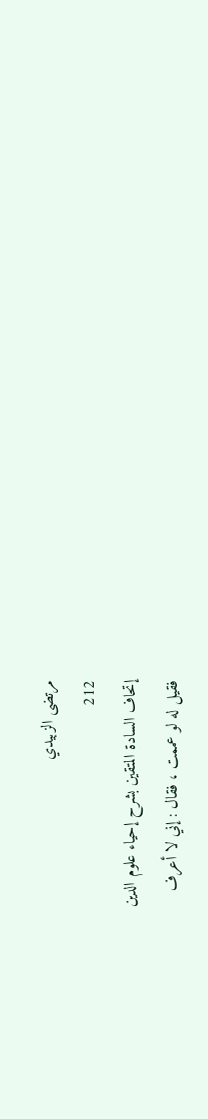مرتضى الزبيدي
212
إتحاف السادة المتقين بشرح إحياء علوم الدين
فقيل له لو عممت ، فقال : إني لا أعرف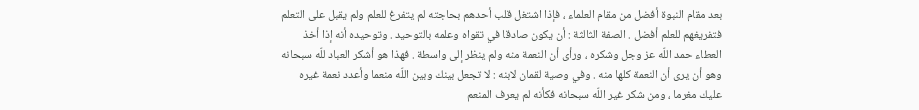بعد مقام النبوة أفضل من مقام العلماء ، فإذا اشتغل قلب أحدهم بحاجته لم يتفرغ للعلم ولم يقبل على التعلم فتفريغهم للعلم أفضل . الصفة الثالثة : أن يكون صادقا في تقواه وعلمه بالتوحيد . وتوحيده أنه إذا أخذ العطاء حمد اللّه عز وجل وشكره ، ورأى أن النعمة منه ولم ينظر إلى واسطة . فهذا هو أشكر العباد للّه سبحانه وهو أن يرى أن النعمة كلها منه . وفي وصية لقمان لابنه : لا تجعل بينك وبين اللّه منعما وأعدد نعمة غيره عليك مغرما ، ومن شكر غير اللّه سبحانه فكأنه لم يعرف المنعم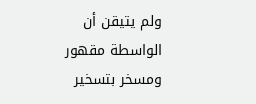ولم يتيقن أن الواسطة مقهور ومسخر بتسخير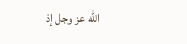اللّه عز وجل إذ